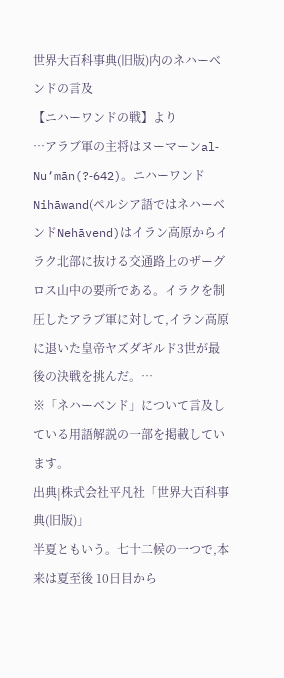世界大百科事典(旧版)内のネハーベンドの言及
【ニハーワンドの戦】より
…アラブ軍の主将はヌーマーンal‐Nu‘mān(?‐642)。ニハーワンドNihāwand(ペルシア語ではネハーベンドNehāvend)はイラン高原からイラク北部に抜ける交通路上のザーグロス山中の要所である。イラクを制圧したアラブ軍に対して,イラン高原に退いた皇帝ヤズダギルド3世が最後の決戦を挑んだ。…
※「ネハーベンド」について言及している用語解説の一部を掲載しています。
出典|株式会社平凡社「世界大百科事典(旧版)」
半夏ともいう。七十二候の一つで,本来は夏至後 10日目から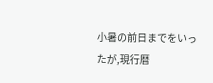小暑の前日までをいったが,現行暦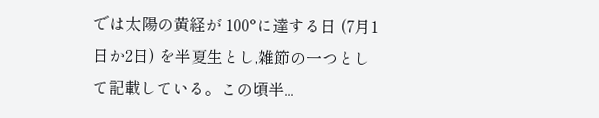では太陽の黄経が 100°に達する日 (7月1日か2日) を半夏生とし,雑節の一つとして記載している。この頃半...